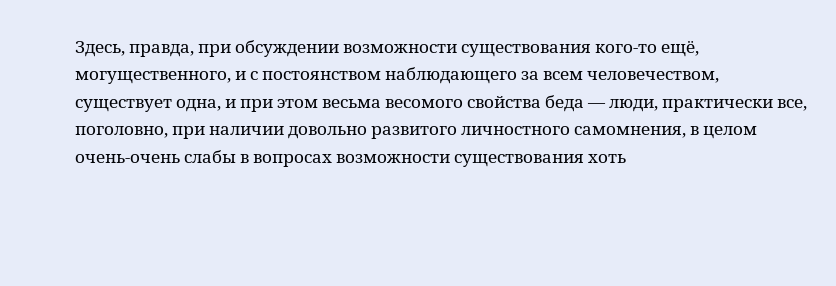Здесь, правда, при обсуждении возможности существования кого-то ещё, могущественного, и с постоянством наблюдающего за всем человечеством, существует одна, и при этом весьма весомого свойства беда — люди, практически все, поголовно, при наличии довольно развитого личностного самомнения, в целом очень-очень слабы в вопросах возможности существования хоть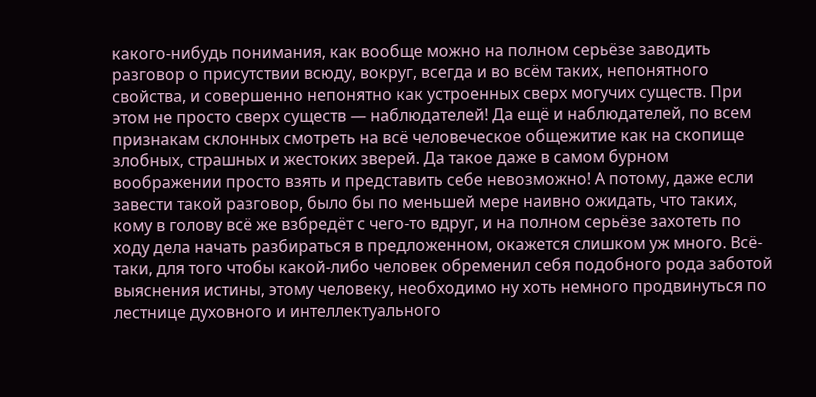какого-нибудь понимания, как вообще можно на полном серьёзе заводить разговор о присутствии всюду, вокруг, всегда и во всём таких, непонятного свойства, и совершенно непонятно как устроенных сверх могучих существ. При этом не просто сверх существ — наблюдателей! Да ещё и наблюдателей, по всем признакам склонных смотреть на всё человеческое общежитие как на скопище злобных, страшных и жестоких зверей. Да такое даже в самом бурном воображении просто взять и представить себе невозможно! А потому, даже если завести такой разговор, было бы по меньшей мере наивно ожидать, что таких, кому в голову всё же взбредёт с чего-то вдруг, и на полном серьёзе захотеть по ходу дела начать разбираться в предложенном, окажется слишком уж много. Всё-таки, для того чтобы какой-либо человек обременил себя подобного рода заботой выяснения истины, этому человеку, необходимо ну хоть немного продвинуться по лестнице духовного и интеллектуального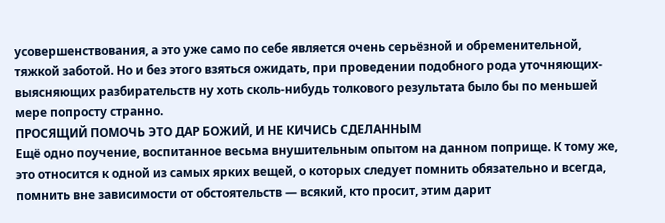усовершенствования, а это уже само по себе является очень серьёзной и обременительной, тяжкой заботой. Но и без этого взяться ожидать, при проведении подобного рода уточняющих-выясняющих разбирательств ну хоть сколь-нибудь толкового результата было бы по меньшей мере попросту странно.
ПРОСЯЩИЙ ПОМОЧЬ ЭТО ДАР БОЖИЙ, И НЕ КИЧИСЬ СДЕЛАННЫМ
Ещё одно поучение, воспитанное весьма внушительным опытом на данном поприще. К тому же, это относится к одной из самых ярких вещей, о которых следует помнить обязательно и всегда, помнить вне зависимости от обстоятельств — всякий, кто просит, этим дарит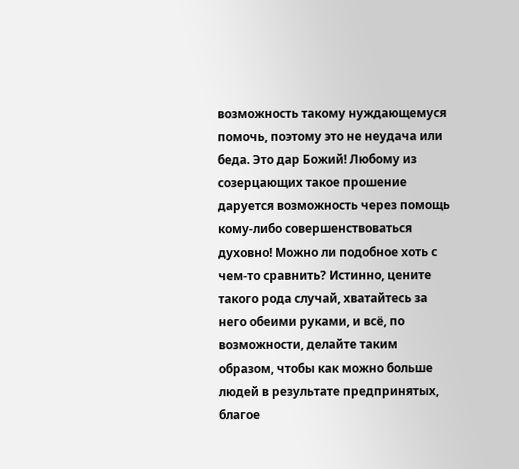возможность такому нуждающемуся помочь, поэтому это не неудача или беда. Это дар Божий! Любому из созерцающих такое прошение даруется возможность через помощь кому-либо совершенствоваться духовно! Можно ли подобное хоть с чем-то сравнить? Истинно, цените такого рода случай, хватайтесь за него обеими руками, и всё, по возможности, делайте таким образом, чтобы как можно больше людей в результате предпринятых, благое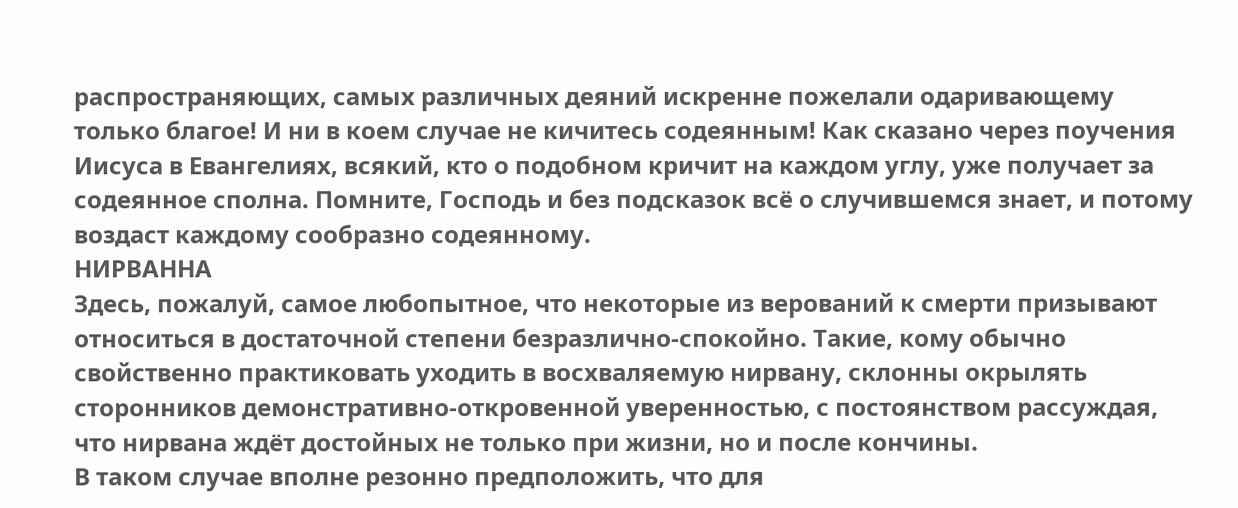распространяющих, самых различных деяний искренне пожелали одаривающему только благое! И ни в коем случае не кичитесь содеянным! Как сказано через поучения Иисуса в Евангелиях, всякий, кто о подобном кричит на каждом углу, уже получает за содеянное сполна. Помните, Господь и без подсказок всё о случившемся знает, и потому воздаст каждому сообразно содеянному.
НИРВАННА
Здесь, пожалуй, самое любопытное, что некоторые из верований к смерти призывают относиться в достаточной степени безразлично-спокойно. Такие, кому обычно свойственно практиковать уходить в восхваляемую нирвану, склонны окрылять сторонников демонстративно-откровенной уверенностью, с постоянством рассуждая, что нирвана ждёт достойных не только при жизни, но и после кончины.
В таком случае вполне резонно предположить, что для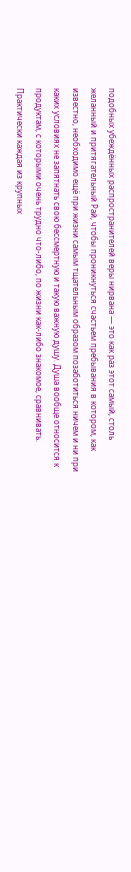подобных убеждённых распространителей веры нирвана — это как раз этот самый, столь желанный и притягательный Рай, чтобы проникнуться счастьем пребывания в котором, как известно, необходимо ещё при жизни самым тщательным образом позаботиться ничем и ни при каких условиях не запятнать свою бессмертную и такую важную душу. Душа вообще относится к продуктам, с которыми очень трудно что-либо, по жизни как-либо знакомое, сравнивать. Практически каждая из крупных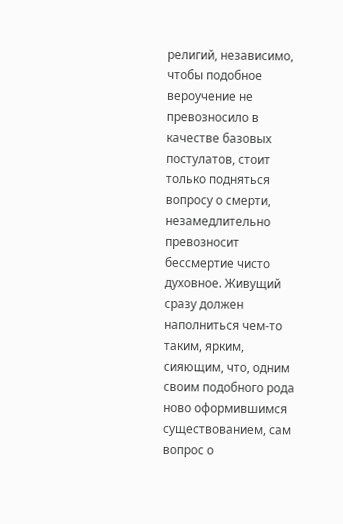религий, независимо, чтобы подобное вероучение не превозносило в качестве базовых постулатов, стоит только подняться вопросу о смерти, незамедлительно превозносит бессмертие чисто духовное. Живущий сразу должен наполниться чем-то таким, ярким, сияющим, что, одним своим подобного рода ново оформившимся существованием, сам вопрос о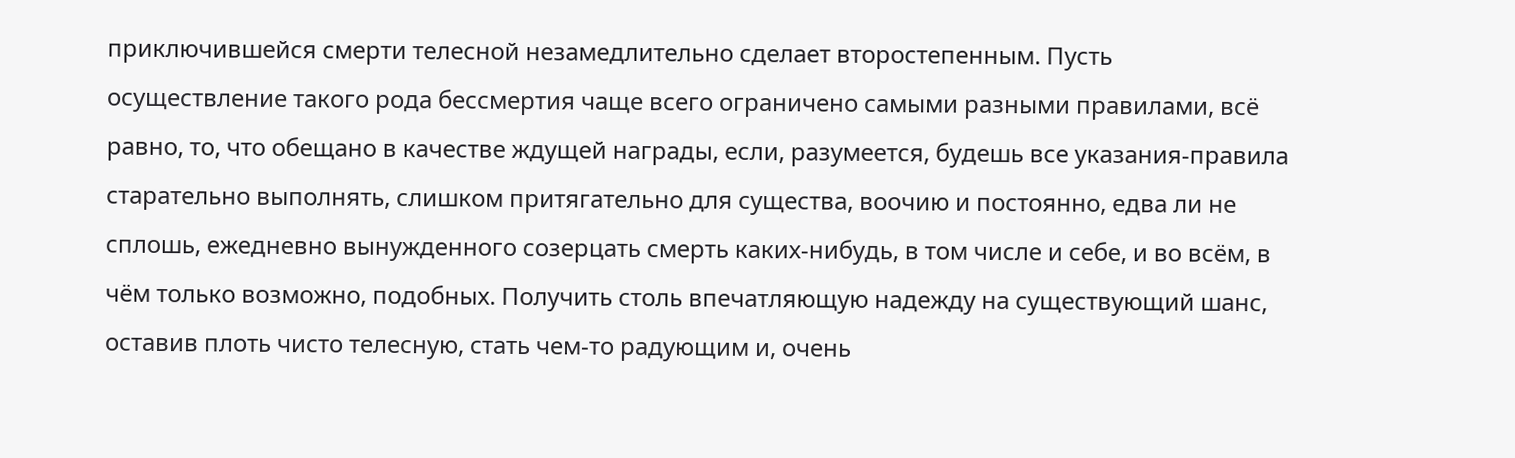приключившейся смерти телесной незамедлительно сделает второстепенным. Пусть осуществление такого рода бессмертия чаще всего ограничено самыми разными правилами, всё равно, то, что обещано в качестве ждущей награды, если, разумеется, будешь все указания-правила старательно выполнять, слишком притягательно для существа, воочию и постоянно, едва ли не сплошь, ежедневно вынужденного созерцать смерть каких-нибудь, в том числе и себе, и во всём, в чём только возможно, подобных. Получить столь впечатляющую надежду на существующий шанс, оставив плоть чисто телесную, стать чем-то радующим и, очень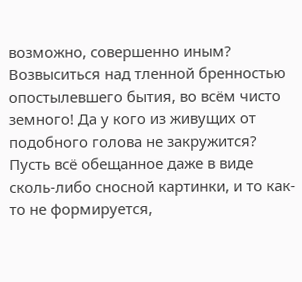возможно, совершенно иным? Возвыситься над тленной бренностью опостылевшего бытия, во всём чисто земного! Да у кого из живущих от подобного голова не закружится? Пусть всё обещанное даже в виде сколь-либо сносной картинки, и то как-то не формируется,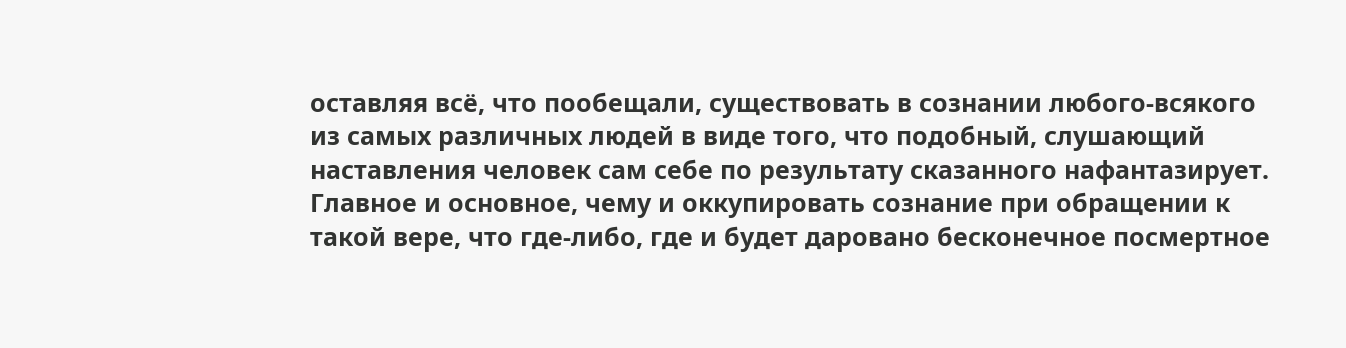оставляя всё, что пообещали, существовать в сознании любого-всякого из самых различных людей в виде того, что подобный, слушающий наставления человек сам себе по результату сказанного нафантазирует. Главное и основное, чему и оккупировать сознание при обращении к такой вере, что где-либо, где и будет даровано бесконечное посмертное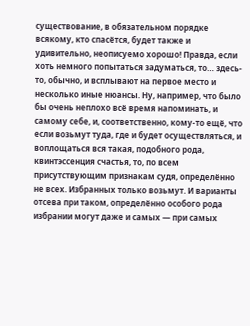существование, в обязательном порядке всякому, кто спасётся, будет также и удивительно, неописуемо хорошо! Правда, если хоть немного попытаться задуматься, то… здесь-то, обычно, и всплывают на первое место и несколько иные нюансы. Ну, например, что было бы очень неплохо всё время напоминать, и самому себе, и, соответственно, кому-то ещё, что если возьмут туда, где и будет осуществляться, и воплощаться вся такая, подобного рода, квинтэссенция счастья, то, по всем присутствующим признакам судя, определённо не всех. Избранных только возьмут. И варианты отсева при таком, определённо особого рода избрании могут даже и самых — при самых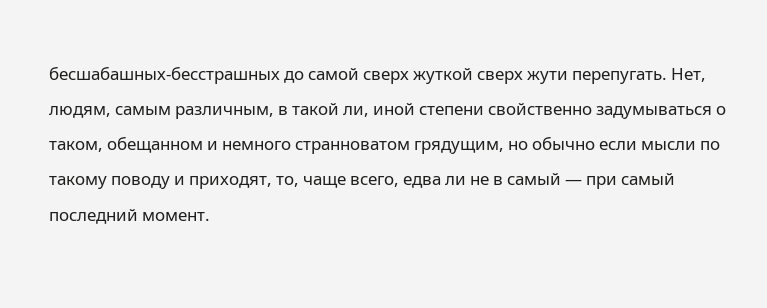бесшабашных-бесстрашных до самой сверх жуткой сверх жути перепугать. Нет, людям, самым различным, в такой ли, иной степени свойственно задумываться о таком, обещанном и немного странноватом грядущим, но обычно если мысли по такому поводу и приходят, то, чаще всего, едва ли не в самый — при самый последний момент.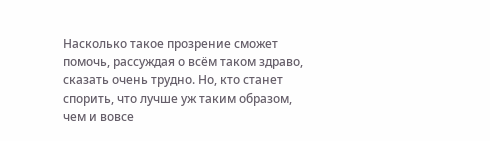Насколько такое прозрение сможет помочь, рассуждая о всём таком здраво, сказать очень трудно. Но, кто станет спорить, что лучше уж таким образом, чем и вовсе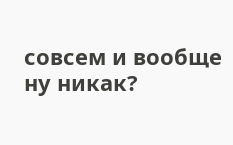совсем и вообще ну никак?